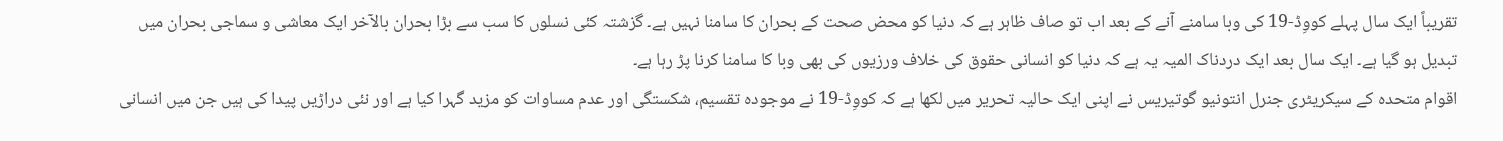تقریباً ایک سال پہلے کووِڈ-19 کی وبا سامنے آنے کے بعد اب تو صاف ظاہر ہے کہ دنیا کو محض صحت کے بحران کا سامنا نہیں ہے۔ گزشتہ کئی نسلوں کا سب سے بڑا بحران بالآخر ایک معاشی و سماجی بحران میں تبدیل ہو گیا ہے۔ ایک سال بعد ایک دردناک المیہ یہ ہے کہ دنیا کو انسانی حقوق کی خلاف ورزیوں کی بھی وبا کا سامنا کرنا پڑ رہا ہے۔
اقوام متحدہ کے سیکریٹری جنرل انتونیو گوتیریس نے اپنی ایک حالیہ تحریر میں لکھا ہے کہ کووِڈ-19 نے موجودہ تقسیم، شکستگی اور عدم مساوات کو مزید گہرا کیا ہے اور نئی دراڑیں پیدا کی ہیں جن میں انسانی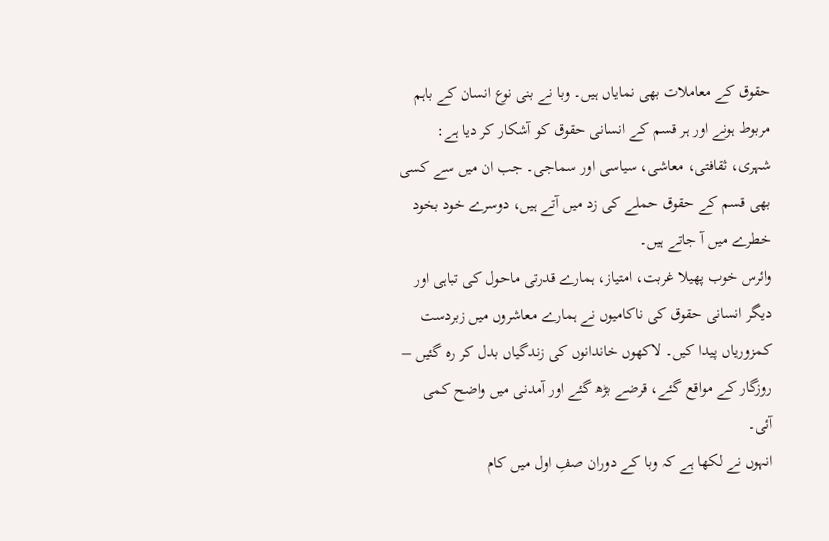حقوق کے معاملات بھی نمایاں ہیں۔ وبا نے بنی نوع انسان کے باہم مربوط ہونے اور ہر قسم کے انسانی حقوق کو آشکار کر دیا ہے: شہری، ثقافتی، معاشی، سیاسی اور سماجی۔ جب ان میں سے کسی بھی قسم کے حقوق حملے کی زد میں آتے ہیں، دوسرے خود بخود خطرے میں آ جاتے ہیں۔
وائرس خوب پھیلا غربت، امتیاز، ہمارے قدرتی ماحول کی تباہی اور دیگر انسانی حقوق کی ناکامیوں نے ہمارے معاشروں میں زبردست کمزوریاں پیدا کیں۔ لاکھوں خاندانوں کی زندگیاں بدل کر رہ گئیں – روزگار کے مواقع گئے، قرضے بڑھ گئے اور آمدنی میں واضح کمی آئی۔
انہوں نے لکھا ہے کہ وبا کے دوران صفِ اول میں کام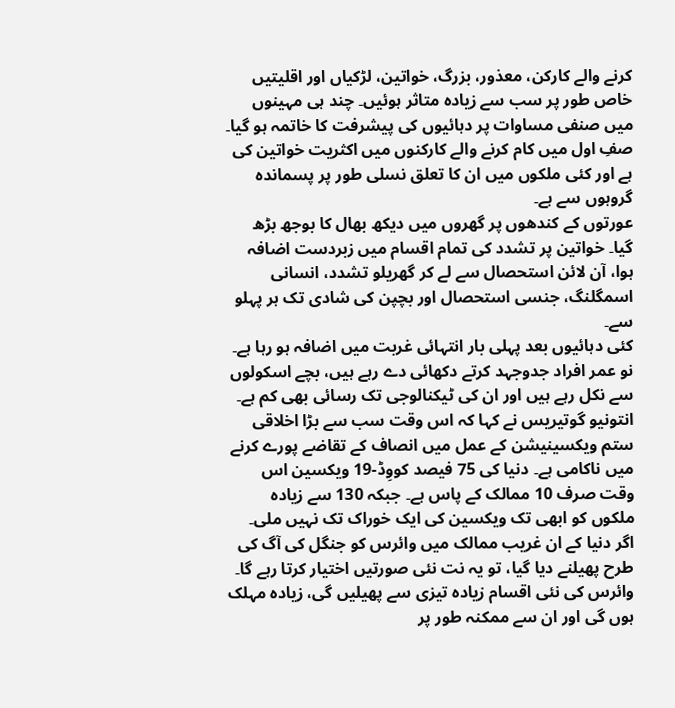کرنے والے کارکن، معذور، بزرگ، خواتین، لڑکیاں اور اقلیتیں خاص طور پر سب سے زیادہ متاثر ہوئیں۔ چند ہی مہینوں میں صنفی مساوات پر دہائیوں کی پیشرفت کا خاتمہ ہو گیا۔ صفِ اول میں کام کرنے والے کارکنوں میں اکثریت خواتین کی ہے اور کئی ملکوں میں ان کا تعلق نسلی طور پر پسماندہ گروہوں سے ہے۔
عورتوں کے کندھوں پر گھروں میں دیکھ بھال کا بوجھ بڑھ گیا۔ خواتین پر تشدد کی تمام اقسام میں زبردست اضافہ ہوا، آن لائن استحصال سے لے کر گھریلو تشدد، انسانی اسمگلنگ، جنسی استحصال اور بچپن کی شادی تک ہر پہلو سے۔
کئی دہائیوں بعد پہلی بار انتہائی غربت میں اضافہ ہو رہا ہے۔ نو عمر افراد جدوجہد کرتے دکھائی دے رہے ہیں، بچے اسکولوں سے نکل رہے ہیں اور ان کی ٹیکنالوجی تک رسائی بھی کم ہے۔
انتونیو گوتیریس نے کہا کہ اس وقت سب سے بڑا اخلاقی ستم ویکسینیشن کے عمل میں انصاف کے تقاضے پورے کرنے میں ناکامی ہے۔ دنیا کی 75 فیصد کووِڈ-19 ویکسین اس وقت صرف 10 ممالک کے پاس ہے۔ جبکہ 130 سے زیادہ ملکوں کو ابھی تک ویکسین کی ایک خوراک تک نہیں ملی۔
اگر دنیا کے ان غریب ممالک میں وائرس کو جنگل کی آگ کی طرح پھیلنے دیا گیا، تو یہ نت نئی صورتیں اختیار کرتا رہے گا۔ وائرس کی نئی اقسام زیادہ تیزی سے پھیلیں گی، زيادہ مہلک ہوں گی اور ان سے ممکنہ طور پر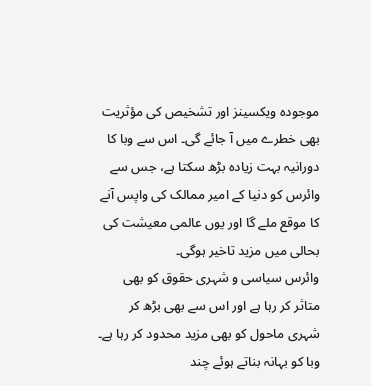موجودہ ویکسینز اور تشخیص کی مؤثریت بھی خطرے میں آ جائے گی۔ اس سے وبا کا دورانیہ بہت زیادہ بڑھ سکتا ہے، جس سے وائرس کو دنیا کے امیر ممالک کی واپس آنے کا موقع ملے گا اور یوں عالمی معیشت کی بحالی میں مزید تاخیر ہوگی۔
وائرس سیاسی و شہری حقوق کو بھی متاثر کر رہا ہے اور اس سے بھی بڑھ کر شہری ماحول کو بھی مزید محدود کر رہا ہے۔ وبا کو بہانہ بناتے ہوئے چند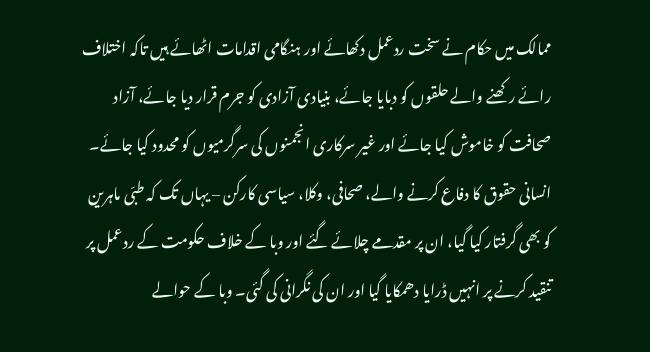ممالک میں حکام نے سخت ردعمل دکھائے اور ہنگامی اقدامات اٹھائے ہیں تاکہ اختلاف رائے رکھنے والے حلقوں کو دبایا جائے، بنیادی آزادی کو جرم قرار دیا جائے، آزاد صحافت کو خاموش کیا جائے اور غیر سرکاری انجمنوں کی سرگرمیوں کو محدود کیا جائے۔
انسانی حقوق کا دفاع کرنے والے، صحافی، وکلا، سیاسی کارکن – یہاں تک کہ طبّی ماہرین کو بھی گرفتار کیا گیا، ان پر مقدمے چلائے گئے اور وبا کے خلاف حکومت کے ردعمل پر تنقید کرنے پر انہیں ڈرایا دھمکایا گیا اور ان کی نگرانی کی گئی۔ وبا کے حوالے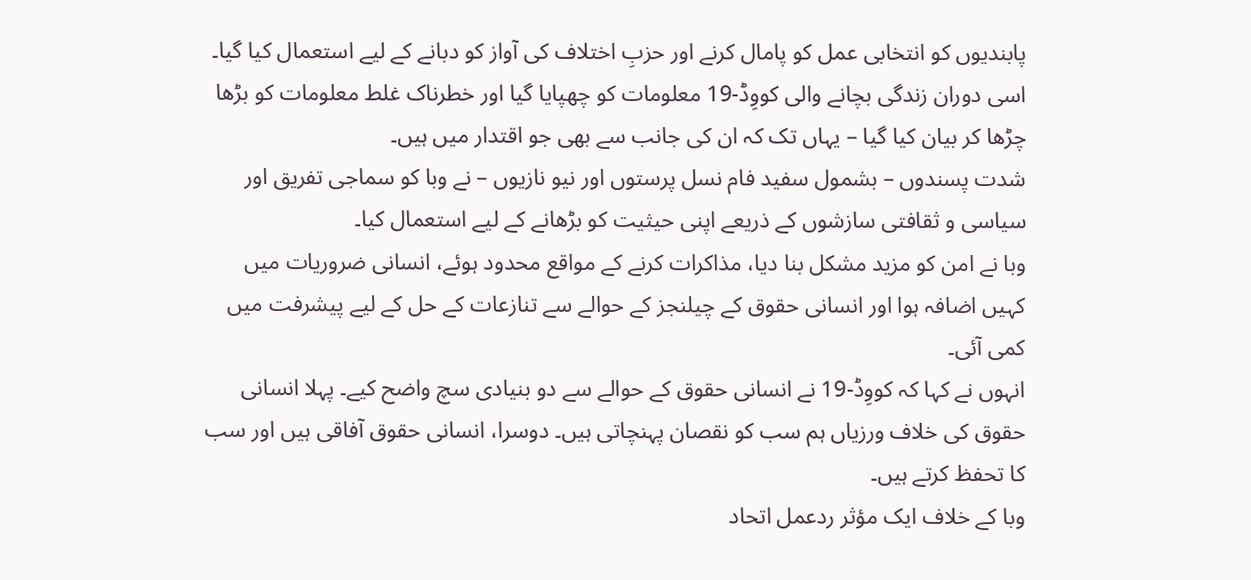پابندیوں کو انتخابی عمل کو پامال کرنے اور حزبِ اختلاف کی آواز کو دبانے کے لیے استعمال کیا گیا۔
اسی دوران زندگی بچانے والی کووِڈ-19 معلومات کو چھپایا گیا اور خطرناک غلط معلومات کو بڑھا چڑھا کر بیان کیا گیا – یہاں تک کہ ان کی جانب سے بھی جو اقتدار میں ہیں۔
شدت پسندوں – بشمول سفید فام نسل پرستوں اور نیو نازیوں – نے وبا کو سماجی تفریق اور سیاسی و ثقافتی سازشوں کے ذریعے اپنی حیثیت کو بڑھانے کے لیے استعمال کیا۔
وبا نے امن کو مزید مشکل بنا دیا، مذاکرات کرنے کے مواقع محدود ہوئے، انسانی ضروریات میں کہیں اضافہ ہوا اور انسانی حقوق کے چیلنجز کے حوالے سے تنازعات کے حل کے لیے پیشرفت میں کمی آئی۔
انہوں نے کہا کہ کووِڈ-19 نے انسانی حقوق کے حوالے سے دو بنیادی سچ واضح کیے۔ پہلا انسانی حقوق کی خلاف ورزیاں ہم سب کو نقصان پہنچاتی ہیں۔ دوسرا، انسانی حقوق آفاقی ہیں اور سب کا تحفظ کرتے ہیں۔
وبا کے خلاف ایک مؤثر ردعمل اتحاد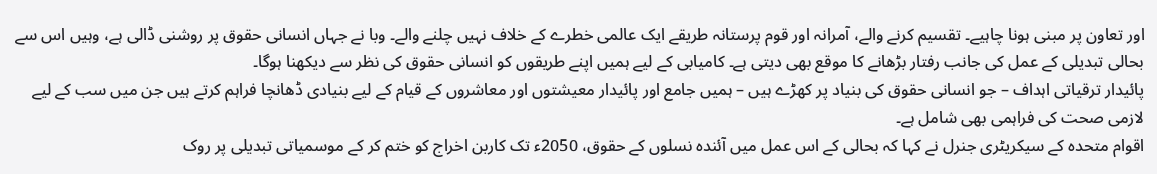اور تعاون پر مبنی ہونا چاہیے۔ تقسیم کرنے والے، آمرانہ اور قوم پرستانہ طریقے ایک عالمی خطرے کے خلاف نہیں چلنے والے۔ وبا نے جہاں انسانی حقوق پر روشنی ڈالی ہے، وہیں اس سے بحالی تبدیلی کے عمل کی جانب رفتار بڑھانے کا موقع بھی دیتی ہے۔ کامیابی کے لیے ہمیں اپنے طریقوں کو انسانی حقوق کی نظر سے دیکھنا ہوگا۔
پائیدار ترقیاتی اہداف – جو انسانی حقوق کی بنیاد پر کھڑے ہیں – ہمیں جامع اور پائیدار معیشتوں اور معاشروں کے قیام کے لیے بنیادی ڈھانچا فراہم کرتے ہیں جن میں سب کے لیے لازمی صحت کی فراہمی بھی شامل ہے۔
اقوام متحدہ کے سیکریٹری جنرل نے کہا کہ بحالی کے اس عمل میں آئندہ نسلوں کے حقوق، 2050ء تک کاربن اخراج کو ختم کر کے موسمیاتی تبدیلی پر روک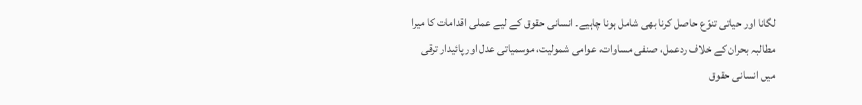لگانا اور حیاتی تنوّع حاصل کرنا بھی شامل ہونا چاہیے۔ انسانی حقوق کے لیے عملی اقدامات کا میرا مطالبہ بحران کے خلاف ردعمل، صنفی مساوات، عوامی شمولیت، موسمیاتی عدل اور پائیدار ترقی میں انسانی حقوق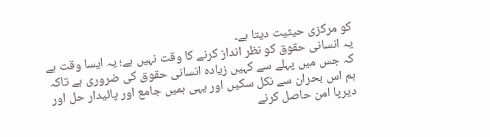کو مرکزی حیثیت دیتا ہے۔
یہ انسانی حقوق کو نظر انداز کرنے کا وقت نہیں ہے؛ یہ ایسا وقت ہے کہ جس میں پہلے سے کہیں زیادہ انسانی حقوق کی ضروری ہے تاکہ ہم اس بحران سے نکل سکیں اور یہی ہمیں جامع اور پائیدار حل اور دیرپا امن حاصل کرنے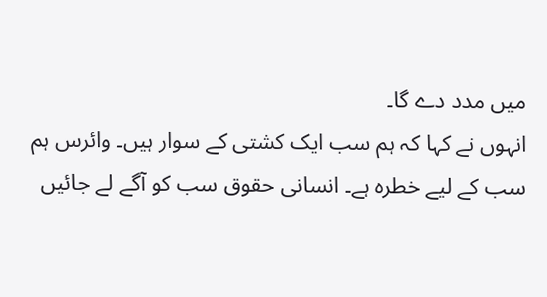میں مدد دے گا۔
انہوں نے کہا کہ ہم سب ایک کشتی کے سوار ہیں۔ وائرس ہم سب کے لیے خطرہ ہے۔ انسانی حقوق سب کو آگے لے جائیں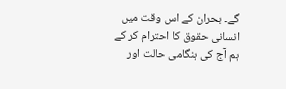گے۔ بحران کے اس وقت میں انسانی حقوق کا احترام کر کے ہم آج کی ہنگامی حالت اور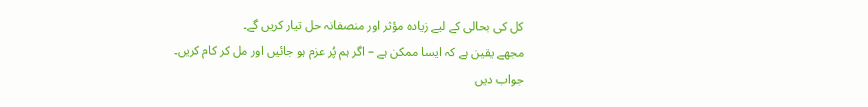کل کی بحالی کے لیے زیادہ مؤثر اور منصفانہ حل تیار کریں گے۔
مجھے یقین ہے کہ ایسا ممکن ہے – اگر ہم پُر عزم ہو جائیں اور مل کر کام کریں۔
جواب دیں